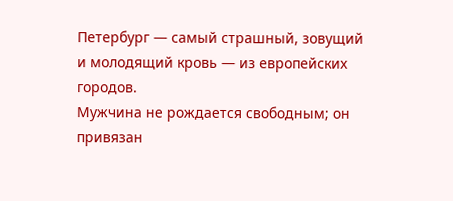Петербург — самый страшный, зовущий и молодящий кровь — из европейских городов.
Мужчина не рождается свободным; он привязан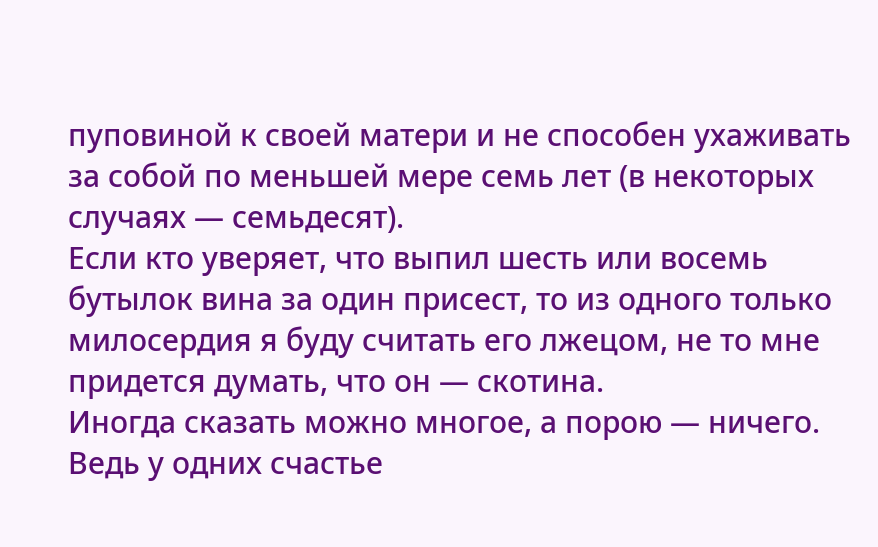пуповиной к своей матери и не способен ухаживать за собой по меньшей мере семь лет (в некоторых случаях — семьдесят).
Если кто уверяет, что выпил шесть или восемь бутылок вина за один присест, то из одного только милосердия я буду считать его лжецом, не то мне придется думать, что он — скотина.
Иногда сказать можно многое, а порою — ничего. Ведь у одних счастье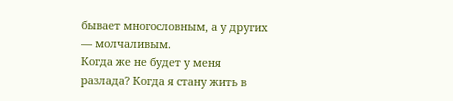бывает многословным, а у других — молчаливым.
Когда же не будет у меня разлада? Когда я стану жить в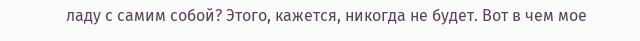ладу с самим собой? Этого, кажется, никогда не будет. Вот в чем мое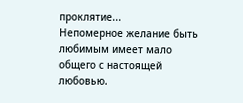проклятие...
Непомерное желание быть любимым имеет мало общего с настоящей любовью.